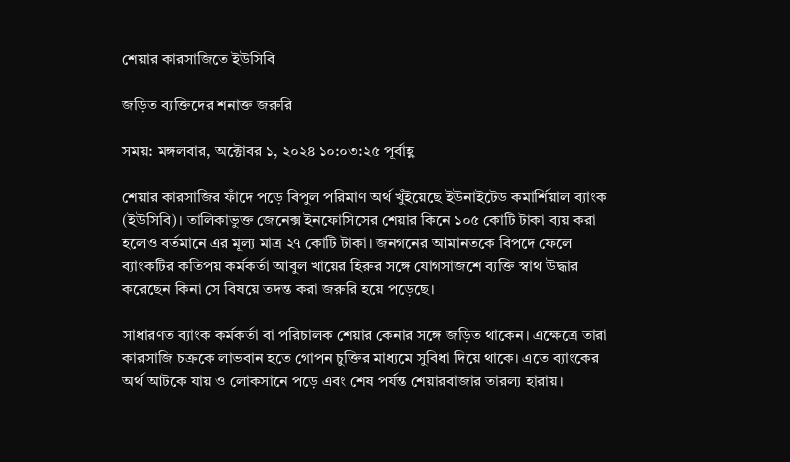শেয়ার কারসাজিতে ইউসিবি

জড়িত ব্যক্তিদের শনাক্ত জরুরি

সময়: মঙ্গলবার, অক্টোবর ১, ২০২৪ ১০:০৩:২৫ পূর্বাহ্ণ

শেয়ার কারসাজির ফাঁদে পড়ে বিপুল পরিমাণ অর্থ খুঁইয়েছে ইউনাইটেড কমার্শিয়াল ব্যাংক (ইউসিবি)। তালিকাভুক্ত জেনেক্স ইনফোসিসের শেয়ার কিনে ১০৫ কোটি টাকা ব্যয় করা হলেও বর্তমানে এর মূল্য মাত্র ২৭ কোটি টাকা। জনগনের আমানতকে বিপদে ফেলে ব্যাংকটির কতিপয় কর্মকর্তা আবুল খায়ের হিরুর সঙ্গে যোগসাজশে ব্যক্তি স্বাথ উদ্ধার করেছেন কিনা সে বিষয়ে তদন্ত করা জরুরি হয়ে পড়েছে।

সাধারণত ব্যাংক কর্মকর্তা বা পরিচালক শেয়ার কেনার সঙ্গে জড়িত থাকেন। এক্ষেত্রে তারা কারসাজি চক্রকে লাভবান হতে গোপন চুক্তির মাধ্যমে সুবিধা দিয়ে থাকে। এতে ব্যাংকের অর্থ আটকে যায় ও লোকসানে পড়ে এবং শেষ পর্যন্ত শেয়ারবাজার তারল্য হারায়।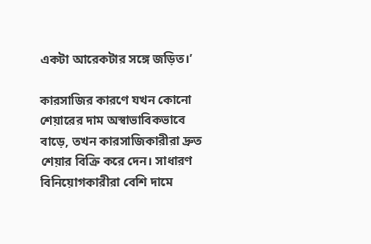একটা আরেকটার সঙ্গে জড়িত।’

কারসাজির কারণে যখন কোনো শেয়ারের দাম অস্বাভাবিকভাবে বাড়ে, তখন কারসাজিকারীরা দ্রুত শেয়ার বিক্রি করে দেন। সাধারণ বিনিয়োগকারীরা বেশি দামে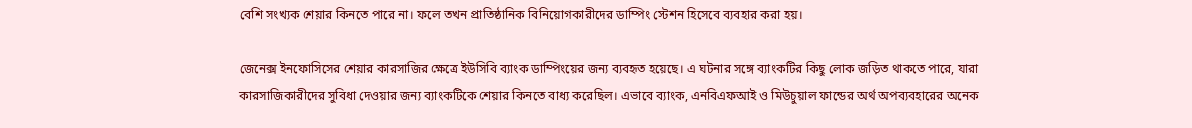বেশি সংখ্যক শেয়ার কিনতে পারে না। ফলে তখন প্রাতিষ্ঠানিক বিনিয়োগকারীদের ডাম্পিং স্টেশন হিসেবে ব্যবহার করা হয়।

জেনেক্স ইনফোসিসের শেয়ার কারসাজির ক্ষেত্রে ইউসিবি ব্যাংক ডাম্পিংয়ের জন্য ব্যবহৃত হয়েছে। এ ঘটনার সঙ্গে ব্যাংকটির কিছু লোক জড়িত থাকতে পারে, যারা কারসাজিকারীদের সুবিধা দেওয়ার জন্য ব্যাংকটিকে শেয়ার কিনতে বাধ্য করেছিল। এভাবে ব্যাংক, এনবিএফআই ও মিউচুয়াল ফান্ডের অর্থ অপব্যবহারের অনেক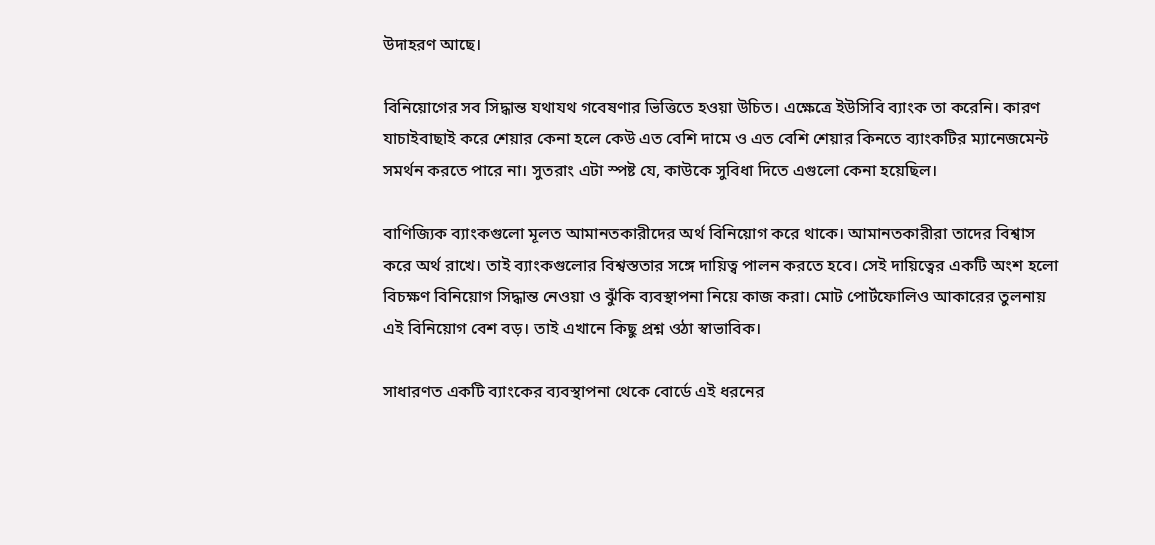উদাহরণ আছে।

বিনিয়োগের সব সিদ্ধান্ত যথাযথ গবেষণার ভিত্তিতে হওয়া উচিত। এক্ষেত্রে ইউসিবি ব্যাংক তা করেনি। কারণ যাচাইবাছাই করে শেয়ার কেনা হলে কেউ এত বেশি দামে ও এত বেশি শেয়ার কিনতে ব্যাংকটির ম্যানেজমেন্ট সমর্থন করতে পারে না। সুতরাং এটা স্পষ্ট যে, কাউকে সুবিধা দিতে এগুলো কেনা হয়েছিল।

বাণিজ্যিক ব্যাংকগুলো মূলত আমানতকারীদের অর্থ বিনিয়োগ করে থাকে। আমানতকারীরা তাদের বিশ্বাস করে অর্থ রাখে। তাই ব্যাংকগুলোর বিশ্বস্ততার সঙ্গে দায়িত্ব পালন করতে হবে। সেই দায়িত্বের একটি অংশ হলো বিচক্ষণ বিনিয়োগ সিদ্ধান্ত নেওয়া ও ঝুঁকি ব্যবস্থাপনা নিয়ে কাজ করা। মোট পোর্টফোলিও আকারের তুলনায় এই বিনিয়োগ বেশ বড়। তাই এখানে কিছু প্রশ্ন ওঠা স্বাভাবিক।

সাধারণত একটি ব্যাংকের ব্যবস্থাপনা থেকে বোর্ডে এই ধরনের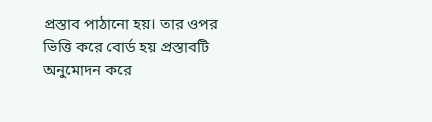প্রস্তাব পাঠানো হয়। তার ওপর ভিত্তি করে বোর্ড হয় প্রস্তাবটি অনুমোদন করে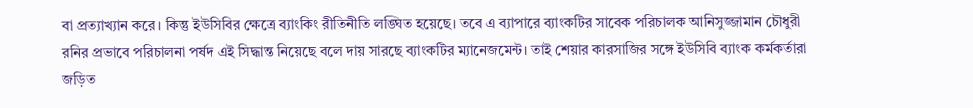বা প্রত্যাখ্যান করে। কিন্তু ইউসিবির ক্ষেত্রে ব্যাংকিং রীতিনীতি লঙ্ঘিত হয়েছে। তবে এ ব্যাপারে ব্যাংকটির সাবেক পরিচালক আনিসুজ্জামান চৌধুরী রনির প্রভাবে পরিচালনা পর্ষদ এই সিদ্ধান্ত নিয়েছে বলে দায় সারছে ব্যাংকটির ম্যানেজমেন্ট। তাই শেয়ার কারসাজির সঙ্গে ইউসিবি ব্যাংক কর্মকর্তারা জড়িত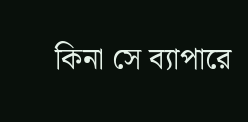কিনা সে ব্যাপারে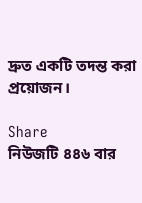দ্রুত একটি তদন্ত করা প্রয়োজন।

Share
নিউজটি ৪৪৬ বার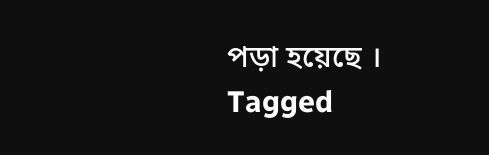পড়া হয়েছে ।
Tagged